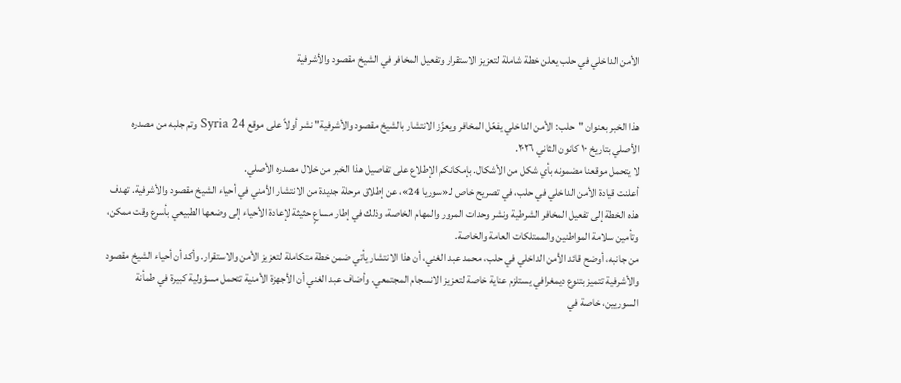الأمن الداخلي في حلب يعلن خطة شاملة لتعزيز الاستقرار وتفعيل المخافر في الشيخ مقصود والأشرفية


هذا الخبر بعنوان "حلب: الأمن الداخلي يفعّل المخافر ويعزّز الانتشار بالشيخ مقصود والأشرفية" نشر أولاً على موقع Syria 24 وتم جلبه من مصدره الأصلي بتاريخ ١٠ كانون الثاني ٢٠٢٦.
لا يتحمل موقعنا مضمونه بأي شكل من الأشكال. بإمكانكم الإطلاع على تفاصيل هذا الخبر من خلال مصدره الأصلي.
أعلنت قيادة الأمن الداخلي في حلب، في تصريح خاص لـ«سوريا 24»، عن إطلاق مرحلة جديدة من الانتشار الأمني في أحياء الشيخ مقصود والأشرفية. تهدف هذه الخطة إلى تفعيل المخافر الشرطية ونشر وحدات المرور والمهام الخاصة، وذلك في إطار مساعٍ حثيثة لإعادة الأحياء إلى وضعها الطبيعي بأسرع وقت ممكن، وتأمين سلامة المواطنين والممتلكات العامة والخاصة.
من جانبه، أوضح قائد الأمن الداخلي في حلب، محمد عبد الغني، أن هذا الانتشار يأتي ضمن خطة متكاملة لتعزيز الأمن والاستقرار. وأكد أن أحياء الشيخ مقصود والأشرفية تتميز بتنوع ديمغرافي يستلزم عناية خاصة لتعزيز الانسجام المجتمعي. وأضاف عبد الغني أن الأجهزة الأمنية تتحمل مسؤولية كبيرة في طمأنة السوريين، خاصة في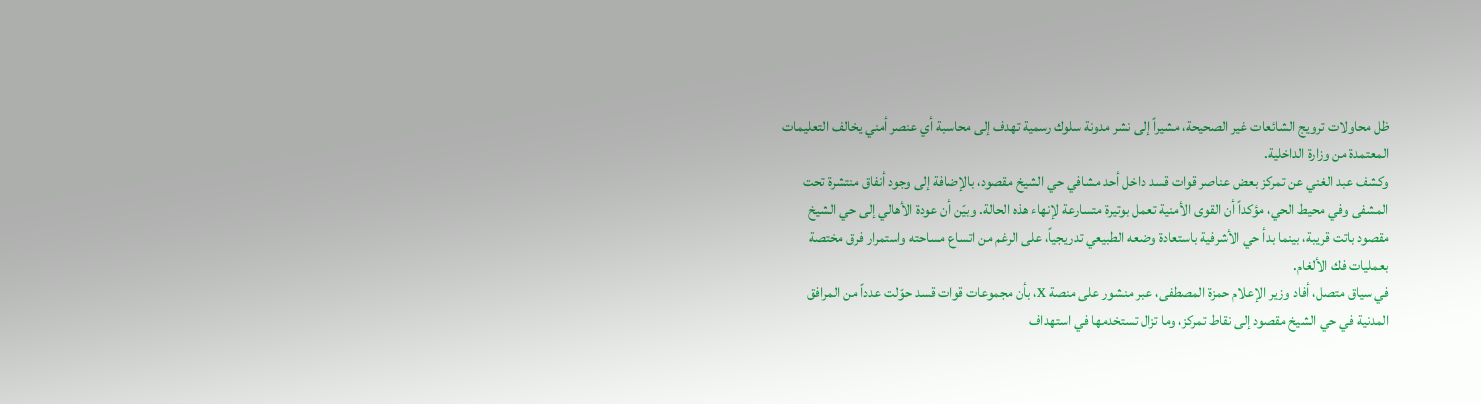ظل محاولات ترويج الشائعات غير الصحيحة، مشيراً إلى نشر مدونة سلوك رسمية تهدف إلى محاسبة أي عنصر أمني يخالف التعليمات المعتمدة من وزارة الداخلية.
وكشف عبد الغني عن تمركز بعض عناصر قوات قسد داخل أحد مشافي حي الشيخ مقصود، بالإضافة إلى وجود أنفاق منتشرة تحت المشفى وفي محيط الحي، مؤكداً أن القوى الأمنية تعمل بوتيرة متسارعة لإنهاء هذه الحالة. وبيّن أن عودة الأهالي إلى حي الشيخ مقصود باتت قريبة، بينما بدأ حي الأشرفية باستعادة وضعه الطبيعي تدريجياً، على الرغم من اتساع مساحته واستمرار فرق مختصة بعمليات فك الألغام.
في سياق متصل، أفاد وزير الإعلام حمزة المصطفى، عبر منشور على منصة X، بأن مجموعات قوات قسد حوّلت عدداً من المرافق المدنية في حي الشيخ مقصود إلى نقاط تمركز، وما تزال تستخدمها في استهداف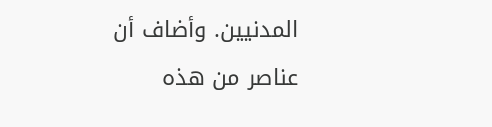المدنيين. وأضاف أن عناصر من هذه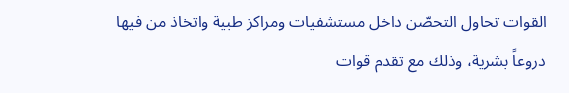القوات تحاول التحصّن داخل مستشفيات ومراكز طبية واتخاذ من فيها دروعاً بشرية، وذلك مع تقدم قوات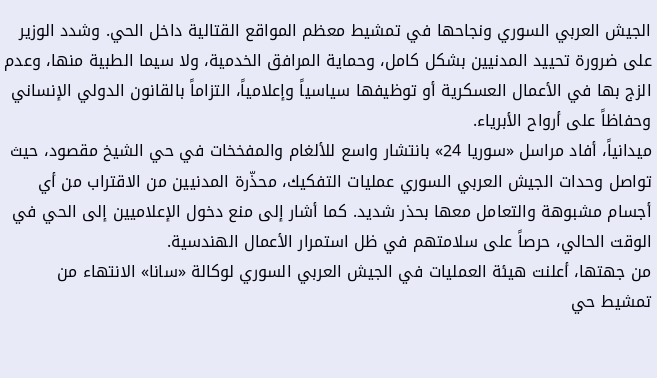الجيش العربي السوري ونجاحها في تمشيط معظم المواقع القتالية داخل الحي. وشدد الوزير على ضرورة تحييد المدنيين بشكل كامل، وحماية المرافق الخدمية، ولا سيما الطبية منها، وعدم الزج بها في الأعمال العسكرية أو توظيفها سياسياً وإعلامياً، التزاماً بالقانون الدولي الإنساني وحفاظاً على أرواح الأبرياء.
ميدانياً، أفاد مراسل «سوريا 24» بانتشار واسع للألغام والمفخخات في حي الشيخ مقصود، حيث تواصل وحدات الجيش العربي السوري عمليات التفكيك، محذّرة المدنيين من الاقتراب من أي أجسام مشبوهة والتعامل معها بحذر شديد. كما أشار إلى منع دخول الإعلاميين إلى الحي في الوقت الحالي، حرصاً على سلامتهم في ظل استمرار الأعمال الهندسية.
من جهتها، أعلنت هيئة العمليات في الجيش العربي السوري لوكالة «سانا» الانتهاء من تمشيط حي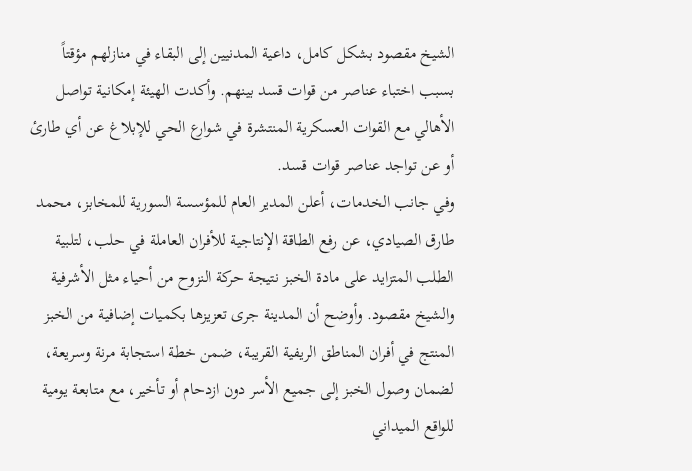الشيخ مقصود بشكل كامل، داعية المدنيين إلى البقاء في منازلهم مؤقتاً بسبب اختباء عناصر من قوات قسد بينهم. وأكدت الهيئة إمكانية تواصل الأهالي مع القوات العسكرية المنتشرة في شوارع الحي للإبلاغ عن أي طارئ أو عن تواجد عناصر قوات قسد.
وفي جانب الخدمات، أعلن المدير العام للمؤسسة السورية للمخابز، محمد طارق الصيادي، عن رفع الطاقة الإنتاجية للأفران العاملة في حلب، لتلبية الطلب المتزايد على مادة الخبز نتيجة حركة النزوح من أحياء مثل الأشرفية والشيخ مقصود. وأوضح أن المدينة جرى تعزيزها بكميات إضافية من الخبز المنتج في أفران المناطق الريفية القريبة، ضمن خطة استجابة مرنة وسريعة، لضمان وصول الخبز إلى جميع الأسر دون ازدحام أو تأخير، مع متابعة يومية للواقع الميداني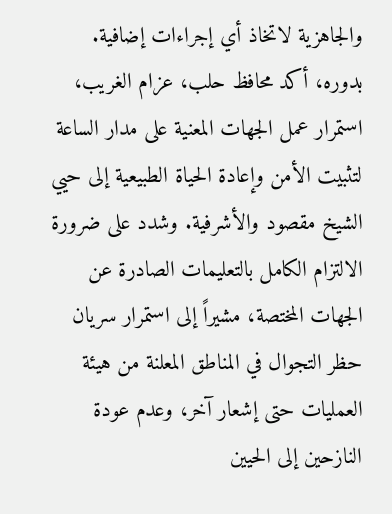والجاهزية لاتخاذ أي إجراءات إضافية.
بدوره، أكد محافظ حلب، عزام الغريب، استمرار عمل الجهات المعنية على مدار الساعة لتثبيت الأمن وإعادة الحياة الطبيعية إلى حيي الشيخ مقصود والأشرفية. وشدد على ضرورة الالتزام الكامل بالتعليمات الصادرة عن الجهات المختصة، مشيراً إلى استمرار سريان حظر التجوال في المناطق المعلنة من هيئة العمليات حتى إشعار آخر، وعدم عودة النازحين إلى الحيين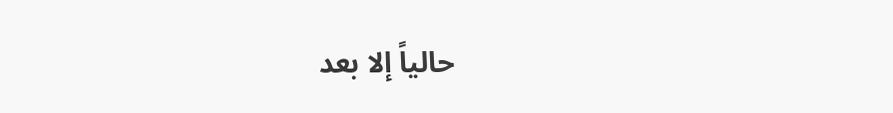حالياً إلا بعد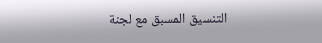التنسيق المسبق مع لجنة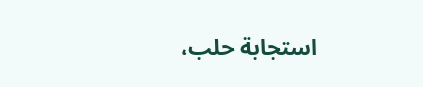استجابة حلب،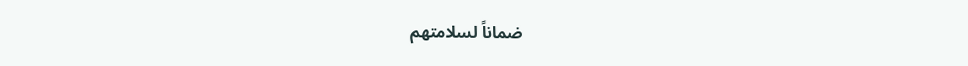ضماناً لسلامتهم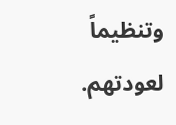وتنظيماً لعودتهم.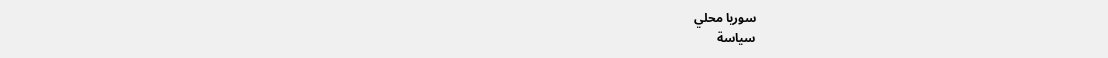سوريا محلي
سياسة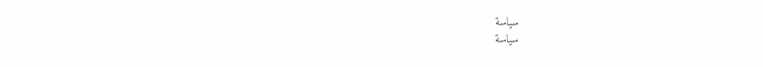سياسة
سياسة